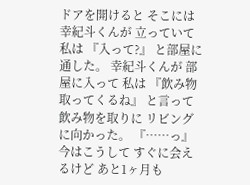ドアを開けると そこには 幸紀斗くんが 立っていて 私は 『入って?』 と部屋に通した。 幸紀斗くんが 部屋に入って 私は 『飲み物取ってくるね』 と言って 飲み物を取りに リビングに向かった。 『……っ』 今はこうして すぐに会えるけど あと1ヶ月も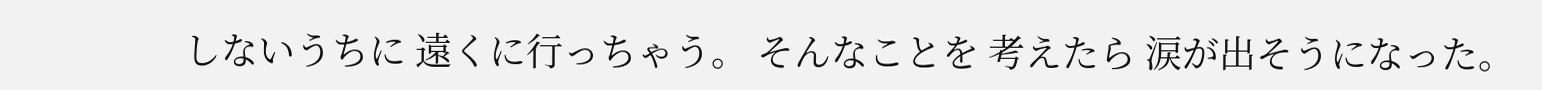しないうちに 遠くに行っちゃう。 そんなことを 考えたら 涙が出そうになった。